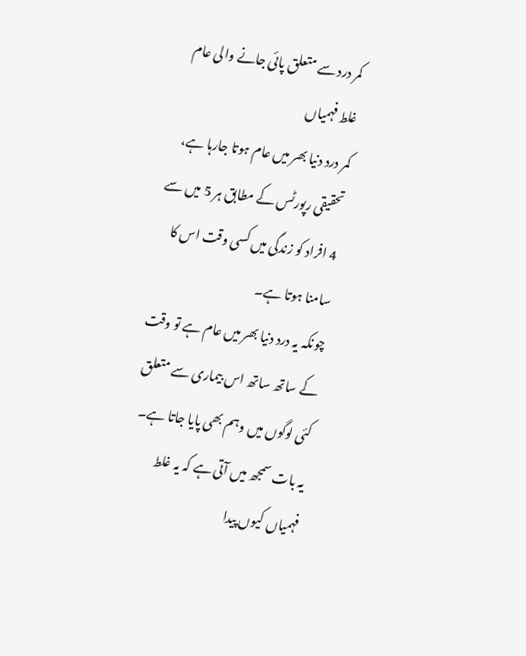کمر درد سے متعلق پائی جانے والی عام غلط فہمیاں
کمر درد دنیا بھر میں عام ہوتا جارہا ہے، تحقیقی رپورٹس کے مطابق ہر 5 میں سے 4 افراد کو زندگی میں کسی وقت اس کا سامنا ہوتا ہے۔
چونکہ یہ درد دنیا بھر میں عام ہے تو وقت کے ساتھ ساتھ اس بیماری سے متعلق کئی لوگوں میں وہم بھی پایا جاتا ہے۔
یہ بات سمجھ میں آتی ہے کہ یہ غلط فہمیاں کیوں پیدا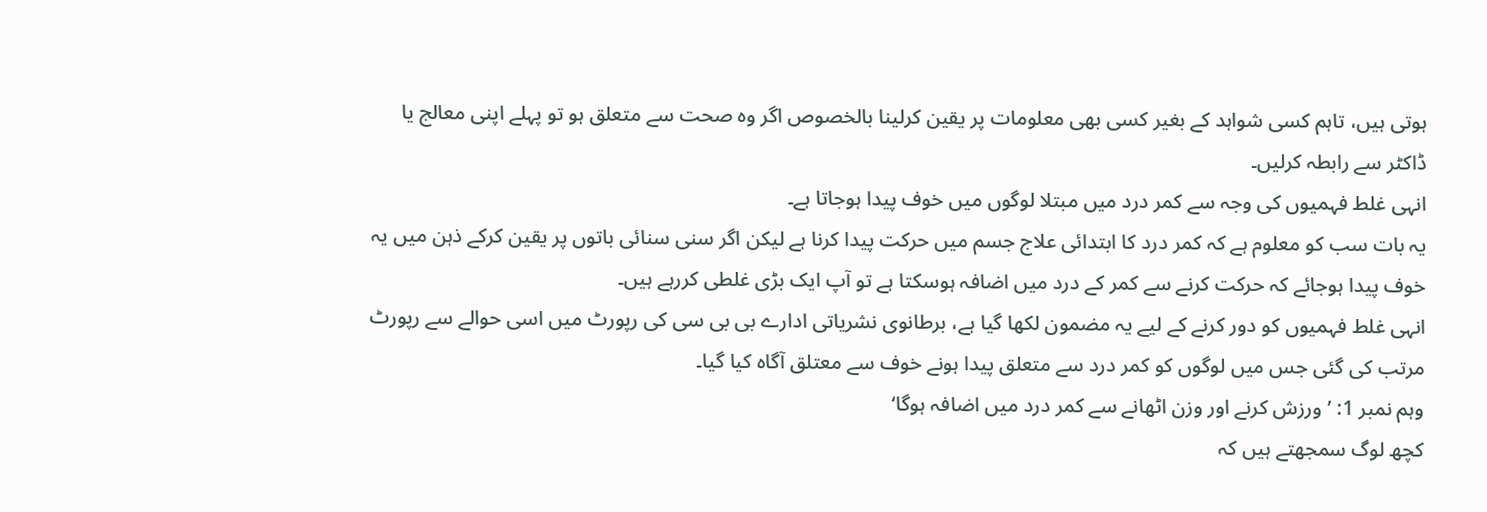ہوتی ہیں، تاہم کسی شواہد کے بغیر کسی بھی معلومات پر یقین کرلینا بالخصوص اگر وہ صحت سے متعلق ہو تو پہلے اپنی معالج یا ڈاکٹر سے رابطہ کرلیں۔
انہی غلط فہمیوں کی وجہ سے کمر درد میں مبتلا لوگوں میں خوف پیدا ہوجاتا ہے۔
یہ بات سب کو معلوم ہے کہ کمر درد کا ابتدائی علاج جسم میں حرکت پیدا کرنا ہے لیکن اگر سنی سنائی باتوں پر یقین کرکے ذہن میں یہ خوف پیدا ہوجائے کہ حرکت کرنے سے کمر کے درد میں اضافہ ہوسکتا ہے تو آپ ایک بڑی غلطی کررہے ہیں۔
انہی غلط فہمیوں کو دور کرنے کے لیے یہ مضمون لکھا گیا ہے، برطانوی نشریاتی ادارے بی بی سی کی رپورٹ میں اسی حوالے سے رپورٹ مرتب کی گئی جس میں لوگوں کو کمر درد سے متعلق پیدا ہونے خوف سے معتلق آگاہ کیا گیا۔
وہم نمبر 1: ’ورزش کرنے اور وزن اٹھانے سے کمر درد میں اضافہ ہوگا‘
کچھ لوگ سمجھتے ہیں کہ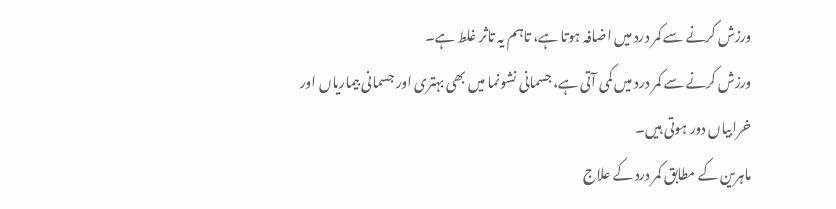ورزش کرنے سے کمر درد میں اضافہ ہوتا ہے، تاہم یہ تاثر غلط ہے۔
ورزش کرنے سے کمر درد میں کمی آتی ہے، جسمانی نشونما میں بھی بہتری اور جسمانی بیماریاں اور خرابیاں دور ہوتی ہیں۔
ماہرین کے مطابق کمر درد کے علاج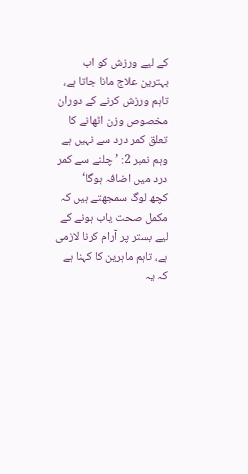کے لیے ورزش کو اب بہترین علاج مانا جاتا ہے، تاہم ورزش کرنے کے دوران مخصوص وزن اٹھانے کا تعلق کمر درد سے نہیں ہے
وہم نمبر 2: ’چلنے سے کمر درد میں اضافہ ہوگا‘
کچھ لوگ سمجھتے ہیں کہ مکمل صحت یاب ہونے کے لیے بستر پر آرام کرنا لازمی ہے، تاہم ماہرین کا کہنا ہے کہ یہ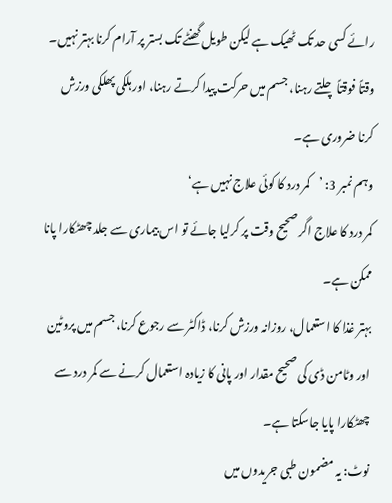رائے کسی حد تک ٹھیک ہے لیکن طویل گھنٹے تک بستر پر آرام کرنا بہتر نہیں۔
وقتاً فوقتاً چلتے رہنا، جسم میں حرکت پیدا کرتے رہنا، اور ہلکی پھلکی ورزش کرنا ضروری ہے۔
وہم نمبر 3: ’کمر درد کا کوئی علاج نہیں ہے‘
کمر درد کا علاج اگر صحیح وقت پر کرلیا جائے تو اس بیماری سے جلد چھٹکارا پانا ممکن ہے۔
بہتر غذا کا استعمال، روزانہ ورزش کرنا، ڈاکٹر سے رجوع کرنا، جسم میں پروٹین اور وٹامن ڈی کی صحیح مقدار اور پانی کا زیادہ استعمال کرنے سے کمر درد سے چھٹکارا پایا جاسکتا ہے۔
نوٹ: یہ مضمون طبی جریدوں میں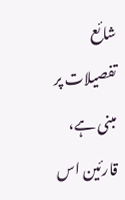شائع تفصیلات پر مبنی ہے، قارئین اس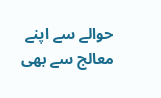حوالے سے اپنے معالج سے بھی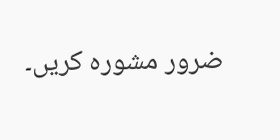ضرور مشورہ کریں۔